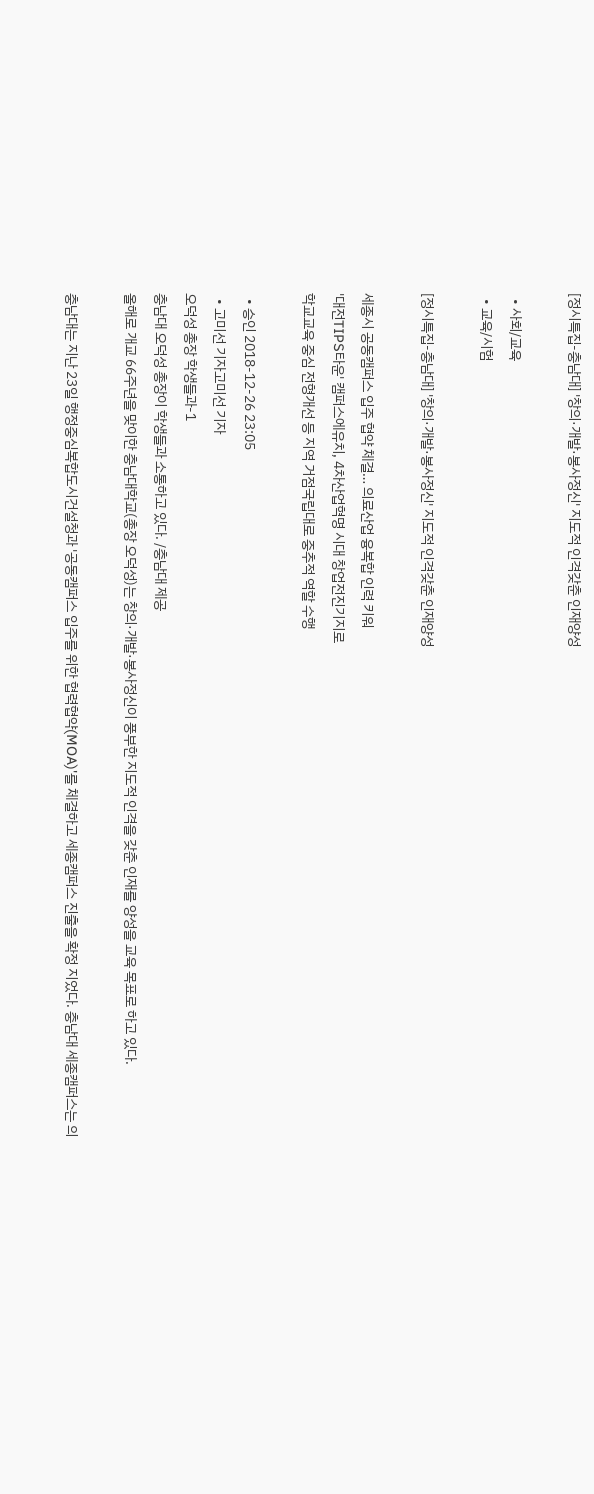[정시특집-충남대] '창의·개발·봉사정신' 지도적 인격갖춘 인재양성

  • 사회/교육
  • 교육/시험

[정시특집-충남대] '창의·개발·봉사정신' 지도적 인격갖춘 인재양성

세종시 공동캠퍼스 입주 협약 체결… 의료산업 융복합 인력 키워
'대전TIPS타운' 캠퍼스에유치, 4차산업혁명 시대 창업전진기지로
학교교육 중심 전형개선 등 지역 거점국립대로 중추적 역할 수행

  • 승인 2018-12-26 23:05
  • 고미선 기자고미선 기자
오덕성 총장 학생들과-1
충남대 오덕성 총장이 학생들과 소통하고 있다. /충남대 제공
올해로 개교 66주년을 맞이한 충남대학교(총장 오덕성)는 창의·개발·봉사정신이 풍부한 지도적 인격을 갖춘 인재를 양성을 교육 목표로 하고 있다.

충남대는 지난 23일 행정중심복합도시건설청과 '공동캠퍼스 입주를 위한 협력협약(MOA)'를 체결하고 세종캠퍼스 진출을 확정 지었다. 충남대 세종캠퍼스는 의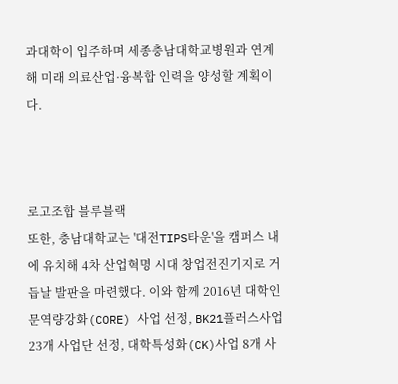과대학이 입주하며 세종충남대학교병원과 연계해 미래 의료산업·융복합 인력을 양성할 계획이다.



로고조합 블루블랙
또한, 충남대학교는 '대전TIPS타운'을 캠퍼스 내에 유치해 4차 산업혁명 시대 창업전진기지로 거듭날 발판을 마련했다. 이와 함께 2016년 대학인문역량강화(CORE) 사업 선정, BK21플러스사업 23개 사업단 선정, 대학특성화(CK)사업 8개 사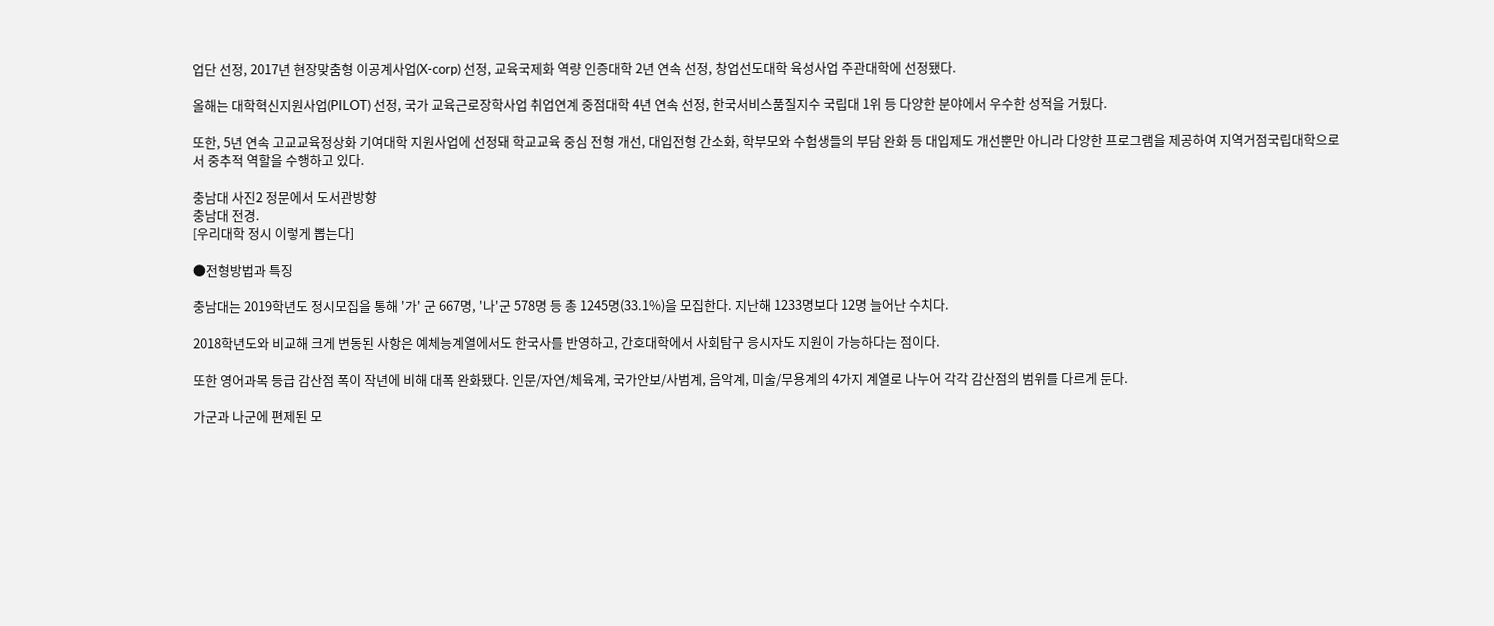업단 선정, 2017년 현장맞춤형 이공계사업(X-corp) 선정, 교육국제화 역량 인증대학 2년 연속 선정, 창업선도대학 육성사업 주관대학에 선정됐다.

올해는 대학혁신지원사업(PILOT) 선정, 국가 교육근로장학사업 취업연계 중점대학 4년 연속 선정, 한국서비스품질지수 국립대 1위 등 다양한 분야에서 우수한 성적을 거뒀다.

또한, 5년 연속 고교교육정상화 기여대학 지원사업에 선정돼 학교교육 중심 전형 개선, 대입전형 간소화, 학부모와 수험생들의 부담 완화 등 대입제도 개선뿐만 아니라 다양한 프로그램을 제공하여 지역거점국립대학으로서 중추적 역할을 수행하고 있다.

충남대 사진2 정문에서 도서관방향
충남대 전경.
[우리대학 정시 이렇게 뽑는다]

●전형방법과 특징

충남대는 2019학년도 정시모집을 통해 '가' 군 667명, '나'군 578명 등 총 1245명(33.1%)을 모집한다. 지난해 1233명보다 12명 늘어난 수치다.

2018학년도와 비교해 크게 변동된 사항은 예체능계열에서도 한국사를 반영하고, 간호대학에서 사회탐구 응시자도 지원이 가능하다는 점이다.

또한 영어과목 등급 감산점 폭이 작년에 비해 대폭 완화됐다. 인문/자연/체육계, 국가안보/사범계, 음악계, 미술/무용계의 4가지 계열로 나누어 각각 감산점의 범위를 다르게 둔다.

가군과 나군에 편제된 모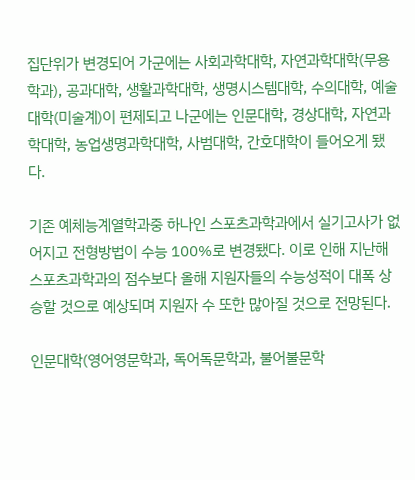집단위가 변경되어 가군에는 사회과학대학, 자연과학대학(무용학과), 공과대학, 생활과학대학, 생명시스템대학, 수의대학, 예술대학(미술계)이 편제되고 나군에는 인문대학, 경상대학, 자연과학대학, 농업생명과학대학, 사범대학, 간호대학이 들어오게 됐다.

기존 예체능계열학과중 하나인 스포츠과학과에서 실기고사가 없어지고 전형방법이 수능 100%로 변경됐다. 이로 인해 지난해 스포츠과학과의 점수보다 올해 지원자들의 수능성적이 대폭 상승할 것으로 예상되며 지원자 수 또한 많아질 것으로 전망된다.

인문대학(영어영문학과, 독어독문학과, 불어불문학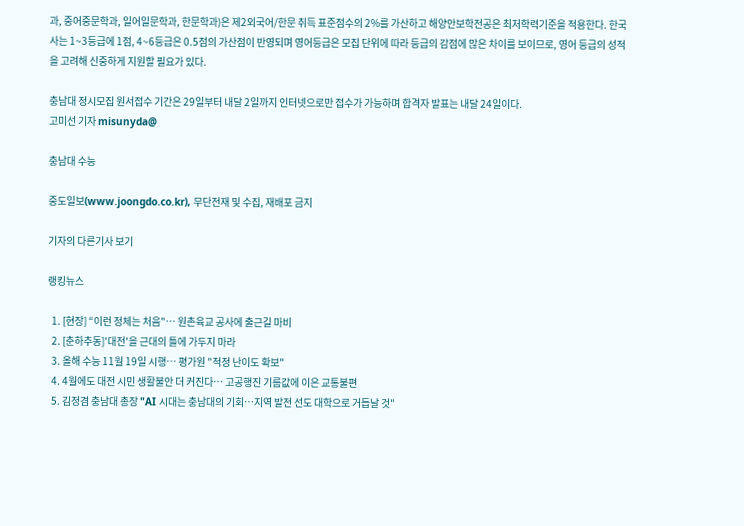과, 중어중문학과, 일어일문학과, 한문학과)은 제2외국어/한문 취득 표준점수의 2%를 가산하고 해양안보학전공은 최저학력기준을 적용한다. 한국사는 1~3등급에 1점, 4~6등급은 0.5점의 가산점이 반영되며 영어등급은 모집 단위에 따라 등급의 감점에 많은 차이를 보이므로, 영어 등급의 성적을 고려해 신중하게 지원할 필요가 있다.

충남대 정시모집 원서접수 기간은 29일부터 내달 2일까지 인터넷으로만 접수가 가능하며 합격자 발표는 내달 24일이다.
고미선 기자 misunyda@

충남대 수능

중도일보(www.joongdo.co.kr), 무단전재 및 수집, 재배포 금지

기자의 다른기사 보기

랭킹뉴스

  1. [현장] “이런 정체는 처음"… 원촌육교 공사에 출근길 마비
  2. [춘하추동]'대전'을 근대의 틀에 가두지 마라
  3. 올해 수능 11월 19일 시행… 평가원 "적정 난이도 확보"
  4. 4월에도 대전 시민 생활불안 더 커진다… 고공행진 기름값에 이은 교통불편
  5. 김정겸 충남대 총장 "AI 시대는 충남대의 기회…지역 발전 선도 대학으로 거듭날 것"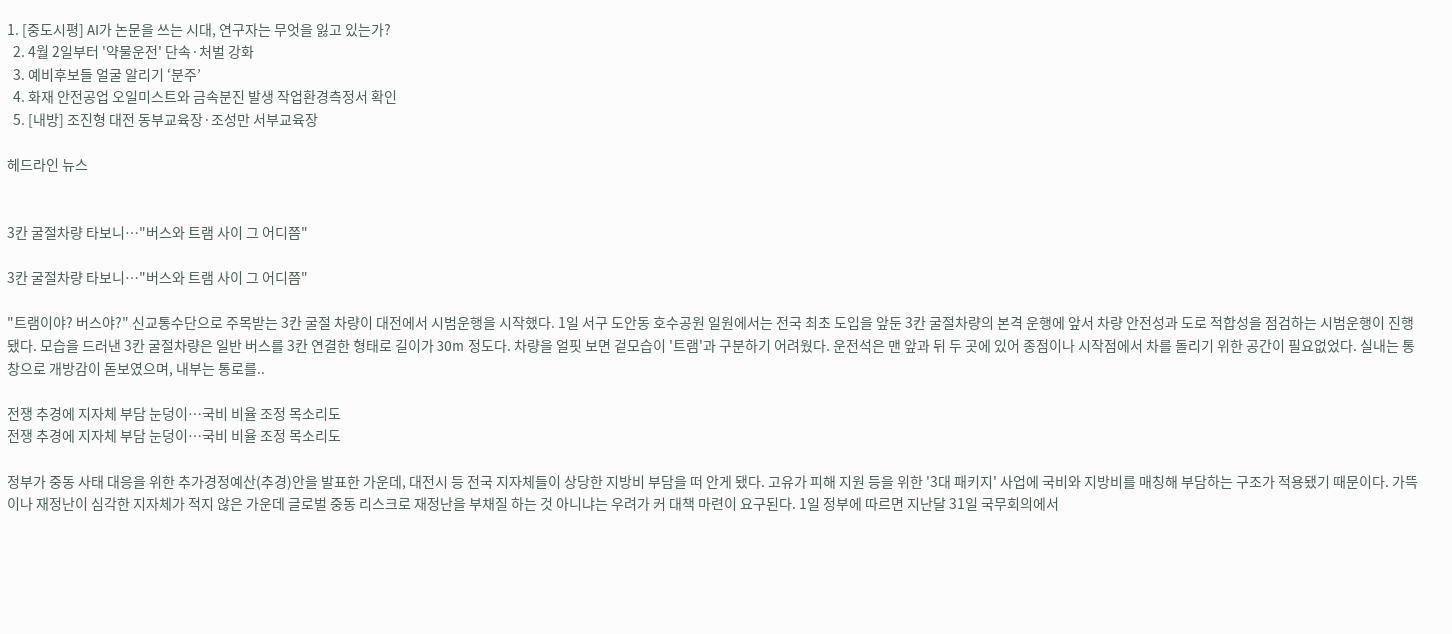1. [중도시평] AI가 논문을 쓰는 시대, 연구자는 무엇을 잃고 있는가?
  2. 4월 2일부터 '약물운전' 단속·처벌 강화
  3. 예비후보들 얼굴 알리기 ‘분주’
  4. 화재 안전공업 오일미스트와 금속분진 발생 작업환경측정서 확인
  5. [내방] 조진형 대전 동부교육장·조성만 서부교육장

헤드라인 뉴스


3칸 굴절차량 타보니…"버스와 트램 사이 그 어디쯤"

3칸 굴절차량 타보니…"버스와 트램 사이 그 어디쯤"

"트램이야? 버스야?" 신교통수단으로 주목받는 3칸 굴절 차량이 대전에서 시범운행을 시작했다. 1일 서구 도안동 호수공원 일원에서는 전국 최초 도입을 앞둔 3칸 굴절차량의 본격 운행에 앞서 차량 안전성과 도로 적합성을 점검하는 시범운행이 진행됐다. 모습을 드러낸 3칸 굴절차량은 일반 버스를 3칸 연결한 형태로 길이가 30m 정도다. 차량을 얼핏 보면 겉모습이 '트램'과 구분하기 어려웠다. 운전석은 맨 앞과 뒤 두 곳에 있어 종점이나 시작점에서 차를 돌리기 위한 공간이 필요없었다. 실내는 통창으로 개방감이 돋보였으며, 내부는 통로를..

전쟁 추경에 지자체 부담 눈덩이…국비 비율 조정 목소리도
전쟁 추경에 지자체 부담 눈덩이…국비 비율 조정 목소리도

정부가 중동 사태 대응을 위한 추가경정예산(추경)안을 발표한 가운데, 대전시 등 전국 지자체들이 상당한 지방비 부담을 떠 안게 됐다. 고유가 피해 지원 등을 위한 '3대 패키지' 사업에 국비와 지방비를 매칭해 부담하는 구조가 적용됐기 때문이다. 가뜩이나 재정난이 심각한 지자체가 적지 않은 가운데 글로벌 중동 리스크로 재정난을 부채질 하는 것 아니냐는 우려가 커 대책 마련이 요구된다. 1일 정부에 따르면 지난달 31일 국무회의에서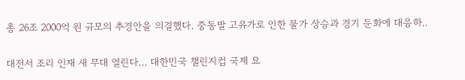총 26조 2000억 원 규모의 추경안을 의결했다. 중동발 고유가로 인한 물가 상승과 경기 둔화에 대응하..

대전서 조리 인재 새 무대 열린다... 대한민국 챌린지컵 국제 요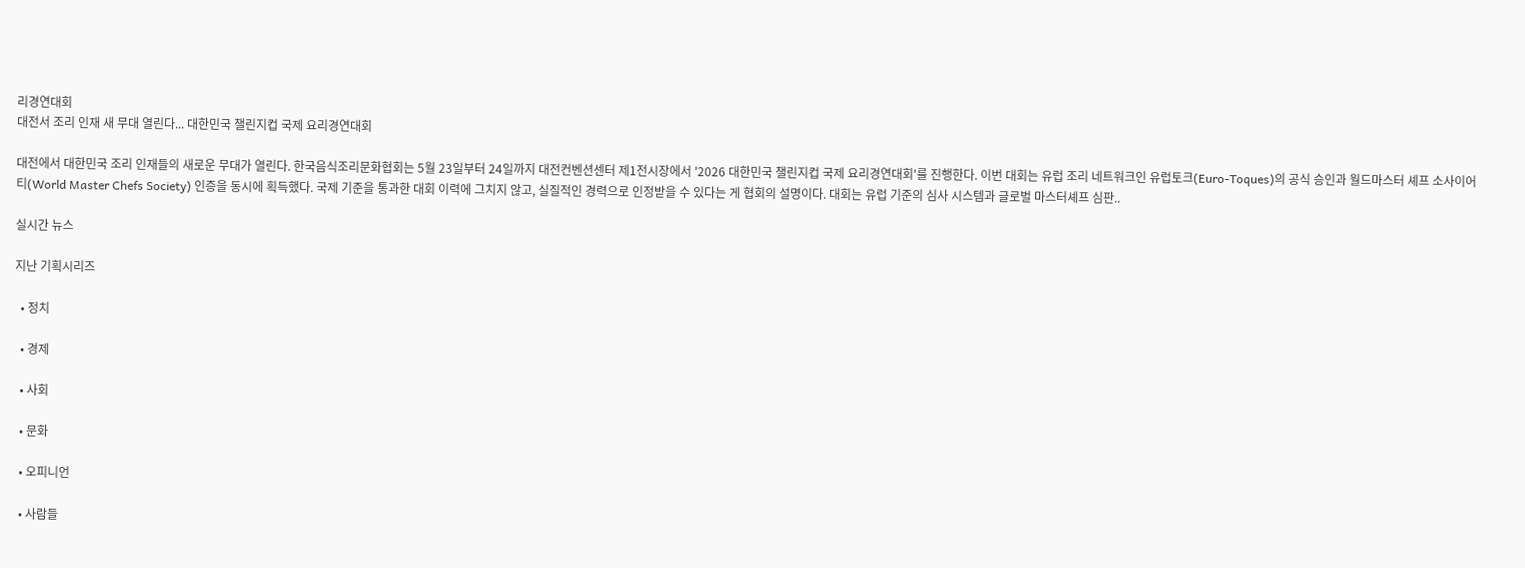리경연대회
대전서 조리 인재 새 무대 열린다... 대한민국 챌린지컵 국제 요리경연대회

대전에서 대한민국 조리 인재들의 새로운 무대가 열린다. 한국음식조리문화협회는 5월 23일부터 24일까지 대전컨벤션센터 제1전시장에서 '2026 대한민국 챌린지컵 국제 요리경연대회'를 진행한다. 이번 대회는 유럽 조리 네트워크인 유럽토크(Euro-Toques)의 공식 승인과 월드마스터 셰프 소사이어티(World Master Chefs Society) 인증을 동시에 획득했다. 국제 기준을 통과한 대회 이력에 그치지 않고, 실질적인 경력으로 인정받을 수 있다는 게 협회의 설명이다. 대회는 유럽 기준의 심사 시스템과 글로벌 마스터셰프 심판..

실시간 뉴스

지난 기획시리즈

  • 정치

  • 경제

  • 사회

  • 문화

  • 오피니언

  • 사람들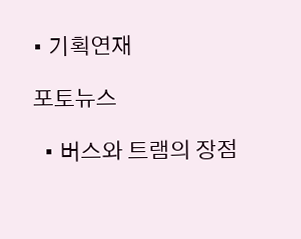• 기획연재

포토뉴스

  • 버스와 트램의 장점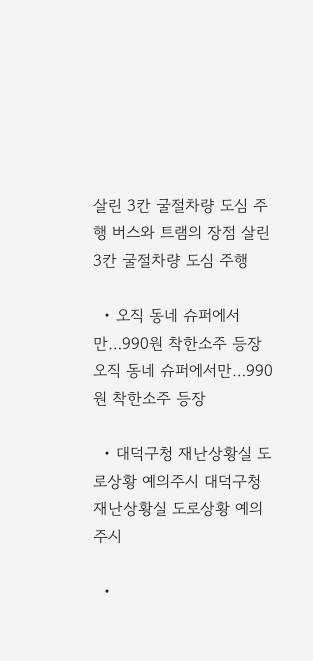살린 3칸 굴절차량 도심 주행 버스와 트램의 장점 살린 3칸 굴절차량 도심 주행

  • 오직 동네 슈퍼에서만…990원 착한소주 등장 오직 동네 슈퍼에서만…990원 착한소주 등장

  • 대덕구청 재난상황실 도로상황 예의주시 대덕구청 재난상황실 도로상황 예의주시

  •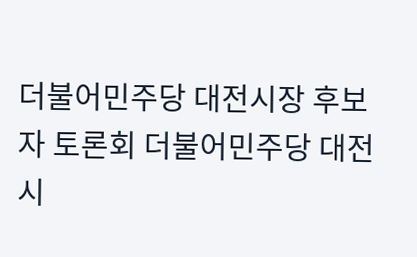더불어민주당 대전시장 후보자 토론회 더불어민주당 대전시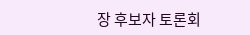장 후보자 토론회